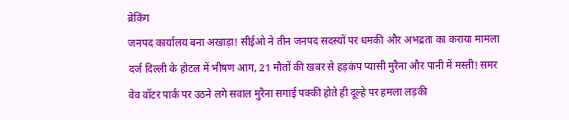ब्रेकिंग
जनपद कार्यालय बना अखाड़ा! सीईओ ने तीन जनपद सदस्यों पर धमकी और अभद्रता का कराया मामला दर्ज दिल्ली के होटल में भीषण आग, 21 मौतों की खबर से हड़कंप प्यासी मुरैना और पानी में मस्ती! समर वेव वॉटर पार्क पर उठने लगे सवाल मुरैना सगाई पक्की होते ही दूल्हे पर हमला लड़की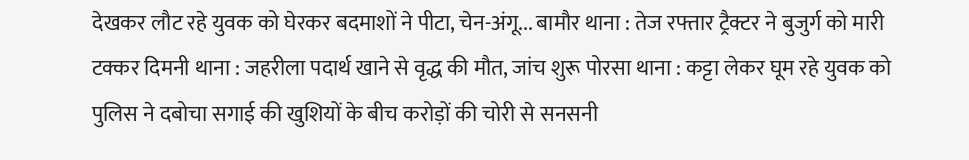देखकर लौट रहे युवक को घेरकर बदमाशों ने पीटा, चेन-अंगू... बामौर थाना : तेज रफ्तार ट्रैक्टर ने बुजुर्ग को मारी टक्कर दिमनी थाना : जहरीला पदार्थ खाने से वृद्ध की मौत, जांच शुरू पोरसा थाना : कट्टा लेकर घूम रहे युवक को पुलिस ने दबोचा सगाई की खुशियों के बीच करोड़ों की चोरी से सनसनी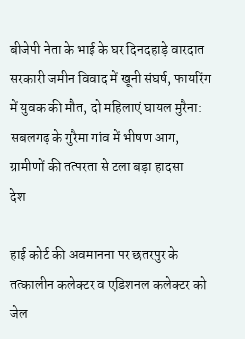बीजेपी नेता के भाई के घर दिनदहाड़े वारदात सरकारी जमीन विवाद में खूनी संघर्ष, फायरिंग में युवक की मौत, दो महिलाएं घायल मुरैना: सबलगढ़ के गुरैमा गांव में भीषण आग, ग्रामीणों की तत्परता से टला बड़ा हादसा
देश

हाई कोर्ट की अवमानना पर छतरपुर के तत्कालीन कलेक्टर व एडिशनल कलेक्टर को जेल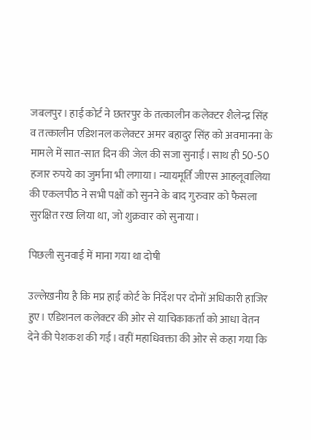जबलपुर। हाई कोर्ट ने छतरपुर के तत्कालीन कलेक्टर शैलेन्द्र सिंह व तत्कालीन एड‍िशनल कलेक्टर अमर बहादुर सिंह को अवमानना के मामले में सात-सात दिन की जेल की सजा सुनाई। साथ ही 50-50 हजार रुपये का जुर्माना भी लगाया। न्यायमूर्ति जीएस आहलूवालिया की एकलपीठ ने सभी पक्षों को सुनने के बाद गुरुवार को फैसला सुरक्षित रख लिया था, जो शुक्रवार को सुनाया।

पिछली सुनवाई में माना गया था दोषी

उल्लेखनीय है कि मप्र हाई कोर्ट के निर्देश पर दोनों अधिकारी हाजिर हुए। एडि‍शनल कलेक्टर की ओर से याचिकाकर्ता को आधा वेतन देने की पेशकश की गई। वहीं महाधिवक्ता की ओर से कहा गया कि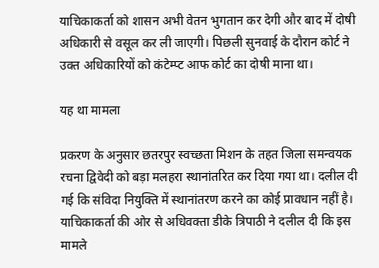याचिकाकर्ता को शासन अभी वेतन भुगतान कर देगी और बाद में दोषी अधिकारी से वसूल कर ली जाएगी। पिछली सुनवाई के दौरान कोर्ट ने उक्त अधिकारियों को कंटेम्प्ट आफ कोर्ट का दोषी माना था।

यह था मामला

प्रकरण के अनुसार छतरपुर स्वच्छता मिशन के तहत जिला समन्वयक रचना द्विवेदी को बड़ा मलहरा स्थानांतरित कर दिया गया था। दलील दी गई कि संविदा नियुक्ति में स्थानांतरण करने का कोई प्रावधान नहीं है। याचिकाकर्ता की ओर से अधिवक्ता डीके त्रिपाठी ने दलील दी कि इस मामले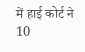में हाई कोर्ट ने 10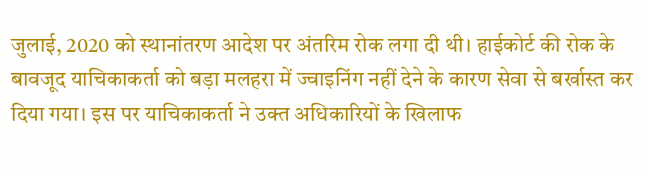जुलाई, 2020 को स्थानांतरण आदेश पर अंतरिम रोक लगा दी थी। हाईकोर्ट की रोक के बावजूद याचिकाकर्ता को बड़ा मलहरा में ज्वाइनिंग नहीं देने के कारण सेवा से बर्खास्त कर दिया गया। इस पर याचिकाकर्ता ने उक्त अधिकारियों के खिलाफ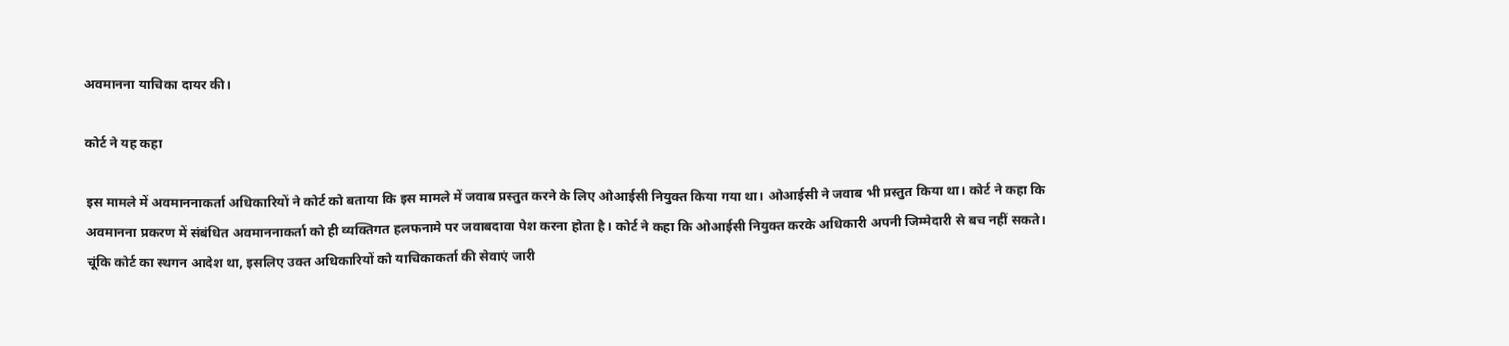अवमानना याचिका दायर की।

कोर्ट ने यह कहा

इस मामले में अवमाननाकर्ता अधिकारियों ने कोर्ट को बताया कि इस मामले में जवाब प्रस्तुत करने के लिए ओआईसी नियुक्त किया गया था। ओआईसी ने जवाब भी प्रस्तुत किया था। कोर्ट ने कहा कि अवमानना प्रकरण में संबंधित अवमाननाकर्ता को ही व्यक्तिगत हलफनामे पर जवाबदावा पेश करना होता है। कोर्ट ने कहा कि ओआईसी नियुक्त करके अधिकारी अपनी जिम्मेदारी से बच नहीं सकते। चूंकि कोर्ट का स्थगन आदेश था, इसलिए उक्त अधिकारियों को याचिकाकर्ता की सेवाएं जारी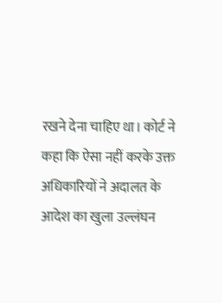रखने देना चाहिए था। कोर्ट ने कहा कि ऐसा नहीं करके उक्त अधिकारियों ने अदालत के आदेश का खुला उल्लंघन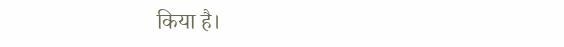किया है।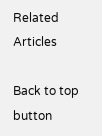Related Articles

Back to top button